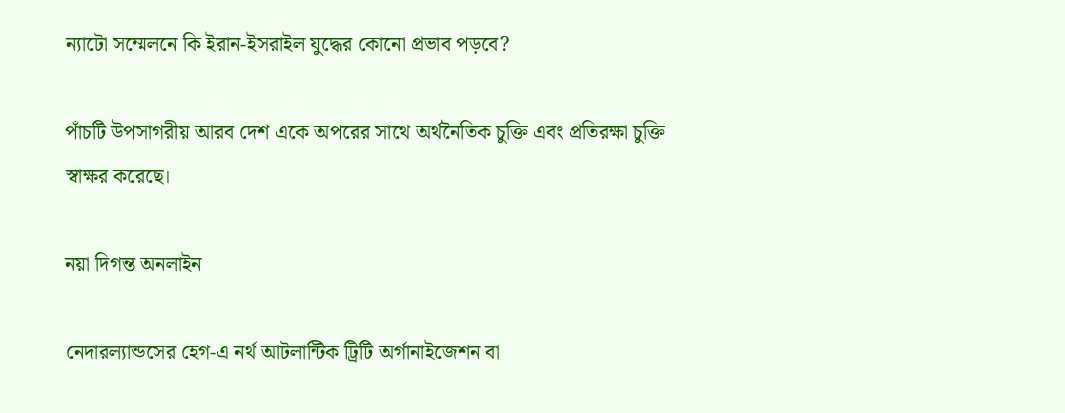ন্যাটো সম্মেলনে কি ইরান-ইসরাইল যুদ্ধের কোনো প্রভাব পড়বে?

পাঁচটি উপসাগরীয় আরব দেশ একে অপরের সাথে অর্থনৈতিক চুক্তি এবং প্রতিরক্ষা চুক্তি স্বাক্ষর করেছে।

নয়া দিগন্ত অনলাইন

নেদারল্যান্ডসের হেগ-এ নর্থ আটলান্টিক ট্রিটি অর্গানাইজেশন বা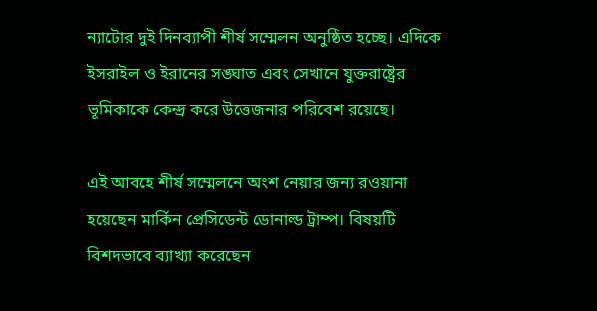ন্যাটোর দুই দিনব্যাপী শীর্ষ সম্মেলন অনুষ্ঠিত হচ্ছে। এদিকে ইসরাইল ও ইরানের সঙ্ঘাত এবং সেখানে যুক্তরাষ্ট্রের ভূমিকাকে কেন্দ্র করে উত্তেজনার পরিবেশ রয়েছে।

এই আবহে শীর্ষ সম্মেলনে অংশ নেয়ার জন্য রওয়ানা হয়েছেন মার্কিন প্রেসিডেন্ট ডোনাল্ড ট্রাম্প। বিষয়টি বিশদভাবে ব্যাখ্যা করেছেন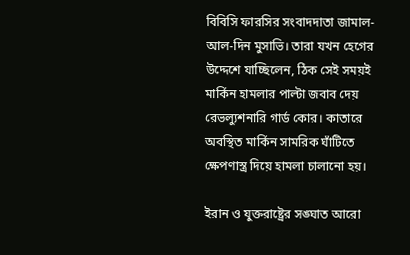বিবিসি ফারসির সংবাদদাতা জামাল-আল-দিন মুসাভি। তারা যখন হেগের উদ্দেশে যাচ্ছিলেন, ঠিক সেই সময়ই মার্কিন হামলার পাল্টা জবাব দেয় রেভল্যুশনারি গার্ড কোর। কাতারে অবস্থিত মার্কিন সামরিক ঘাঁটিতে ক্ষেপণাস্ত্র দিয়ে হামলা চালানো হয়।

ইরান ও যুক্তরাষ্ট্রের সঙ্ঘাত আরো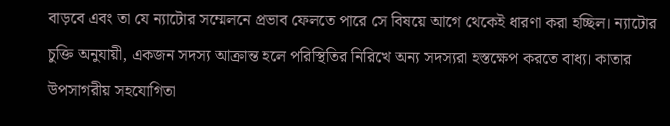বাড়বে এবং তা যে ন্যাটোর সম্মেলনে প্রভাব ফেলতে পারে সে বিষয়ে আগে থেকেই ধারণা করা হচ্ছিল। ন্যাটোর চুক্তি অনুযায়ী, একজন সদস্য আক্রান্ত হলে পরিস্থিতির নিরিখে অন্য সদস্যরা হস্তক্ষেপ করতে বাধ্য। কাতার উপসাগরীয় সহযোগিতা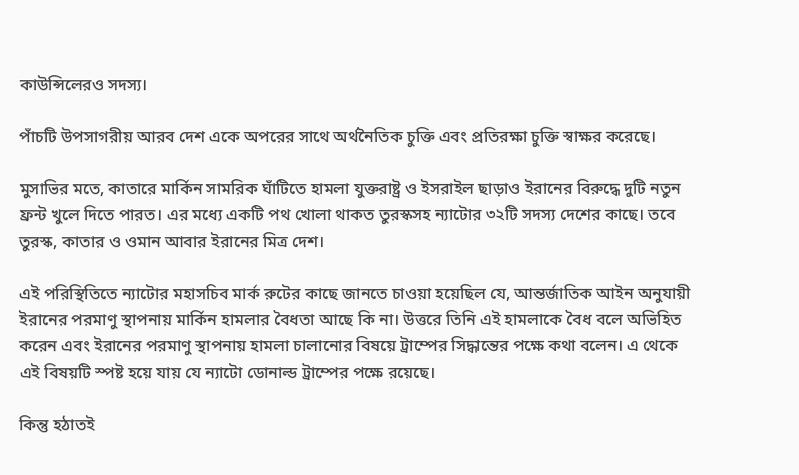কাউন্সিলেরও সদস্য।

পাঁচটি উপসাগরীয় আরব দেশ একে অপরের সাথে অর্থনৈতিক চুক্তি এবং প্রতিরক্ষা চুক্তি স্বাক্ষর করেছে।

মুসাভির মতে, কাতারে মার্কিন সামরিক ঘাঁটিতে হামলা যুক্তরাষ্ট্র ও ইসরাইল ছাড়াও ইরানের বিরুদ্ধে দুটি নতুন ফ্রন্ট খুলে দিতে পারত। এর মধ্যে একটি পথ খোলা থাকত তুরস্কসহ ন্যাটোর ৩২টি সদস্য দেশের কাছে। তবে তুরস্ক, কাতার ও ওমান আবার ইরানের মিত্র দেশ।

এই পরিস্থিতিতে ন্যাটোর মহাসচিব মার্ক রুটের কাছে জানতে চাওয়া হয়েছিল যে, আন্তর্জাতিক আইন অনুযায়ী ইরানের পরমাণু স্থাপনায় মার্কিন হামলার বৈধতা আছে কি না। উত্তরে তিনি এই হামলাকে বৈধ বলে অভিহিত করেন এবং ইরানের পরমাণু স্থাপনায় হামলা চালানোর বিষয়ে ট্রাম্পের সিদ্ধান্তের পক্ষে কথা বলেন। এ থেকে এই বিষয়টি স্পষ্ট হয়ে যায় যে ন্যাটো ডোনাল্ড ট্রাম্পের পক্ষে রয়েছে।

কিন্তু হঠাতই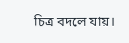চিত্র বদলে যায়।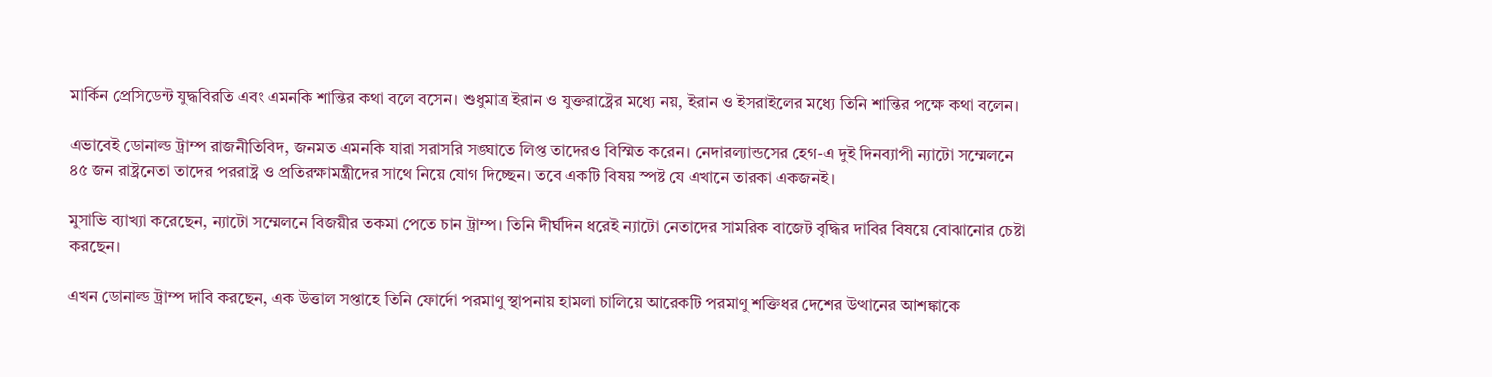মার্কিন প্রেসিডেন্ট যুদ্ধবিরতি এবং এমনকি শান্তির কথা বলে বসেন। শুধুমাত্র ইরান ও যুক্তরাষ্ট্রের মধ্যে নয়, ইরান ও ইসরাইলের মধ্যে তিনি শান্তির পক্ষে কথা বলেন।

এভাবেই ডোনাল্ড ট্রাম্প রাজনীতিবিদ, জনমত এমনকি যারা সরাসরি সঙ্ঘাতে লিপ্ত তাদেরও বিস্মিত করেন। নেদারল্যান্ডসের হেগ-এ দুই দিনব্যাপী ন্যাটো সম্মেলনে ৪৫ জন রাষ্ট্রনেতা তাদের পররাষ্ট্র ও প্রতিরক্ষামন্ত্রীদের সাথে নিয়ে যোগ দিচ্ছেন। তবে একটি বিষয় স্পষ্ট যে এখানে তারকা একজনই।

মুসাভি ব্যাখ্যা করেছেন, ন্যাটো সম্মেলনে বিজয়ীর তকমা পেতে চান ট্রাম্প। তিনি দীর্ঘদিন ধরেই ন্যাটো নেতাদের সামরিক বাজেট বৃদ্ধির দাবির বিষয়ে বোঝানোর চেষ্টা করছেন।

এখন ডোনাল্ড ট্রাম্প দাবি করছেন, এক উত্তাল সপ্তাহে তিনি ফোর্দো পরমাণু স্থাপনায় হামলা চালিয়ে আরেকটি পরমাণু শক্তিধর দেশের উত্থানের আশঙ্কাকে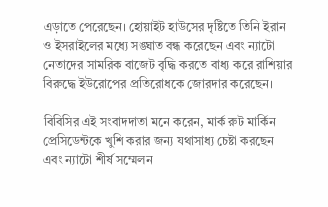এড়াতে পেরেছেন। হোয়াইট হাউসের দৃষ্টিতে তিনি ইরান ও ইসরাইলের মধ্যে সঙ্ঘাত বন্ধ করেছেন এবং ন্যাটো নেতাদের সামরিক বাজেট বৃদ্ধি করতে বাধ্য করে রাশিয়ার বিরুদ্ধে ইউরোপের প্রতিরোধকে জোরদার করেছেন।

বিবিসির এই সংবাদদাতা মনে করেন, মার্ক রুট মার্কিন প্রেসিডেন্টকে খুশি করার জন্য যথাসাধ্য চেষ্টা করছেন এবং ন্যাটো শীর্ষ সম্মেলন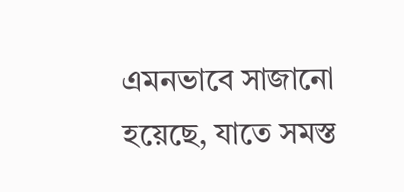এমনভাবে সাজানো হয়েছে, যাতে সমস্ত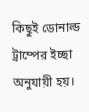কিছুই ডোনাল্ড ট্রাম্পের ইচ্ছা অনুযায়ী হয়।